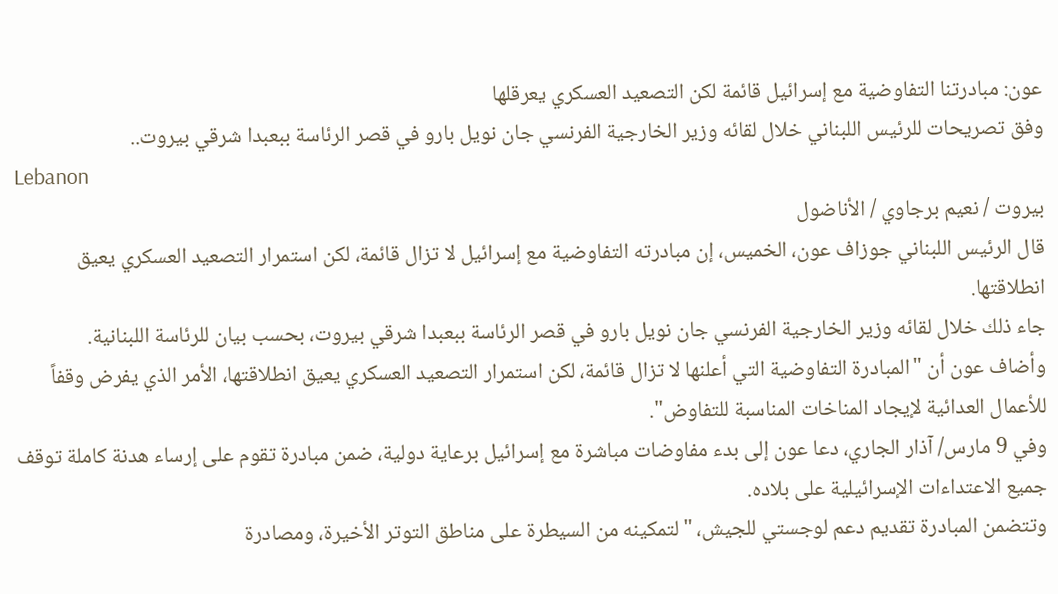عون: مبادرتنا التفاوضية مع إسرائيل قائمة لكن التصعيد العسكري يعرقلها
وفق تصريحات للرئيس اللبناني خلال لقائه وزير الخارجية الفرنسي جان نويل بارو في قصر الرئاسة ببعبدا شرقي بيروت..
Lebanon
بيروت / نعيم برجاوي / الأناضول
قال الرئيس اللبناني جوزاف عون، الخميس، إن مبادرته التفاوضية مع إسرائيل لا تزال قائمة، لكن استمرار التصعيد العسكري يعيق انطلاقتها.
جاء ذلك خلال لقائه وزير الخارجية الفرنسي جان نويل بارو في قصر الرئاسة ببعبدا شرقي بيروت، بحسب بيان للرئاسة اللبنانية.
وأضاف عون أن "المبادرة التفاوضية التي أعلنها لا تزال قائمة، لكن استمرار التصعيد العسكري يعيق انطلاقتها، الأمر الذي يفرض وقفاً للأعمال العدائية لإيجاد المناخات المناسبة للتفاوض".
وفي 9 مارس/ آذار الجاري، دعا عون إلى بدء مفاوضات مباشرة مع إسرائيل برعاية دولية، ضمن مبادرة تقوم على إرساء هدنة كاملة توقف جميع الاعتداءات الإسرائيلية على بلاده.
وتتضمن المبادرة تقديم دعم لوجستي للجيش، "لتمكينه من السيطرة على مناطق التوتر الأخيرة، ومصادرة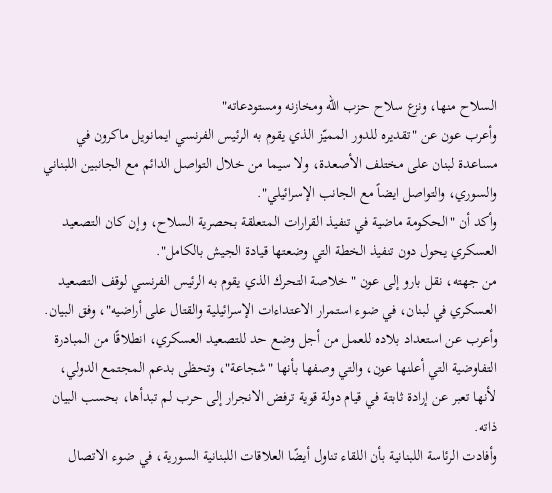السلاح منها، ونزع سلاح حزب الله ومخازنه ومستودعاته"
وأعرب عون عن "تقديره للدور المميّز الذي يقوم به الرئيس الفرنسي ايمانويل ماكرون في مساعدة لبنان على مختلف الأصعدة، ولا سيما من خلال التواصل الدائم مع الجانبين اللبناني والسوري، والتواصل ايضاً مع الجانب الإسرائيلي".
وأكد أن "الحكومة ماضية في تنفيذ القرارات المتعلقة بحصرية السلاح، وإن كان التصعيد العسكري يحول دون تنفيذ الخطة التي وضعتها قيادة الجيش بالكامل".
من جهته، نقل بارو إلى عون "خلاصة التحرك الذي يقوم به الرئيس الفرنسي لوقف التصعيد العسكري في لبنان، في ضوء استمرار الاعتداءات الإسرائيلية والقتال على أراضيه"، وفق البيان.
وأعرب عن استعداد بلاده للعمل من أجل وضع حد للتصعيد العسكري، انطلاقًا من المبادرة التفاوضية التي أعلنها عون، والتي وصفها بأنها "شجاعة"، وتحظى بدعم المجتمع الدولي، لأنها تعبر عن إرادة ثابتة في قيام دولة قوية ترفض الانجرار إلى حرب لم تبدأها، بحسب البيان ذاته.
وأفادت الرئاسة اللبنانية بأن اللقاء تناول أيضًا العلاقات اللبنانية السورية، في ضوء الاتصال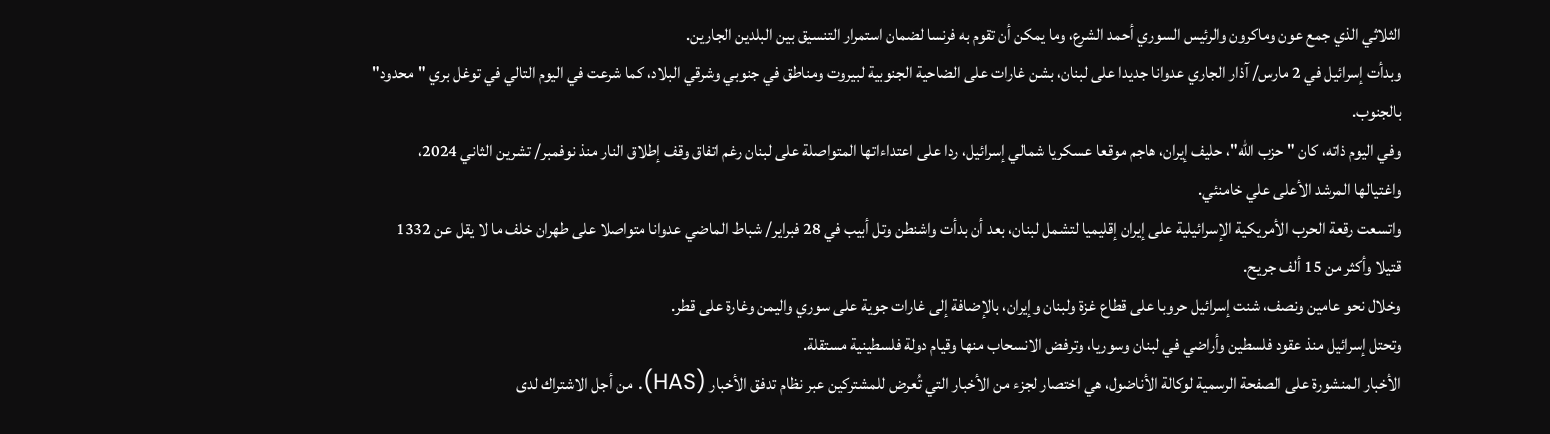الثلاثي الذي جمع عون وماكرون والرئيس السوري أحمد الشرع، وما يمكن أن تقوم به فرنسا لضمان استمرار التنسيق بين البلدين الجارين.
وبدأت إسرائيل في 2 مارس/ آذار الجاري عدوانا جديدا على لبنان، بشن غارات على الضاحية الجنوبية لبيروت ومناطق في جنوبي وشرقي البلاد، كما شرعت في اليوم التالي في توغل بري "محدود" بالجنوب.
وفي اليوم ذاته، كان "حزب الله"، حليف إيران، هاجم موقعا عسكريا شمالي إسرائيل، ردا على اعتداءاتها المتواصلة على لبنان رغم اتفاق وقف إطلاق النار منذ نوفمبر/ تشرين الثاني 2024، واغتيالها المرشد الأعلى علي خامنئي.
واتسعت رقعة الحرب الأمريكية الإسرائيلية على إيران إقليميا لتشمل لبنان، بعد أن بدأت واشنطن وتل أبيب في 28 فبراير/ شباط الماضي عدوانا متواصلا على طهران خلف ما لا يقل عن 1332 قتيلا وأكثر من 15 ألف جريح.
وخلال نحو عامين ونصف، شنت إسرائيل حروبا على قطاع غزة ولبنان وإيران، بالإضافة إلى غارات جوية على سوري واليمن وغارة على قطر.
وتحتل إسرائيل منذ عقود فلسطين وأراضي في لبنان وسوريا، وترفض الانسحاب منها وقيام دولة فلسطينية مستقلة.
الأخبار المنشورة على الصفحة الرسمية لوكالة الأناضول، هي اختصار لجزء من الأخبار التي تُعرض للمشتركين عبر نظام تدفق الأخبار (HAS). من أجل الاشتراك لدى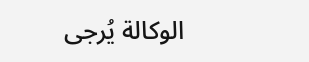الوكالة يُرجى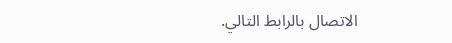الاتصال بالرابط التالي.